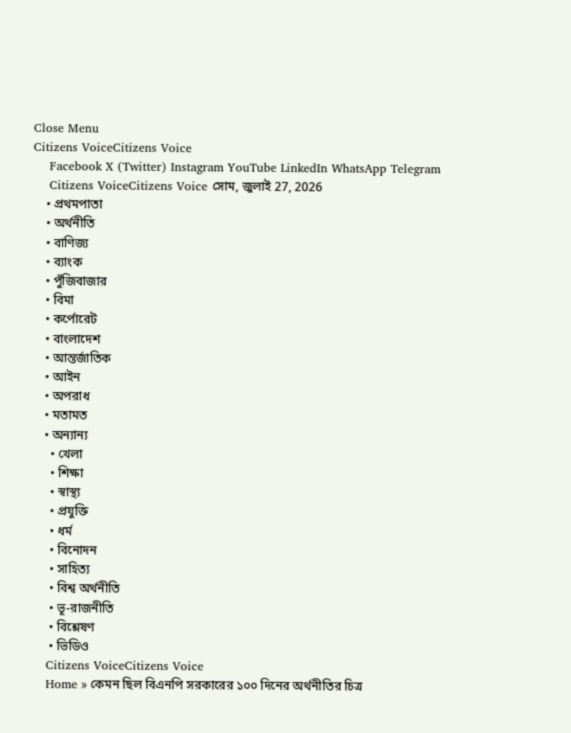Close Menu
Citizens VoiceCitizens Voice
    Facebook X (Twitter) Instagram YouTube LinkedIn WhatsApp Telegram
    Citizens VoiceCitizens Voice সোম, জুলাই 27, 2026
    • প্রথমপাতা
    • অর্থনীতি
    • বাণিজ্য
    • ব্যাংক
    • পুঁজিবাজার
    • বিমা
    • কর্পোরেট
    • বাংলাদেশ
    • আন্তর্জাতিক
    • আইন
    • অপরাধ
    • মতামত
    • অন্যান্য
      • খেলা
      • শিক্ষা
      • স্বাস্থ্য
      • প্রযুক্তি
      • ধর্ম
      • বিনোদন
      • সাহিত্য
      • বিশ্ব অর্থনীতি
      • ভূ-রাজনীতি
      • বিশ্লেষণ
      • ভিডিও
    Citizens VoiceCitizens Voice
    Home » কেমন ছিল বিএনপি সরকারের ১০০ দিনের অর্থনীতির চিত্র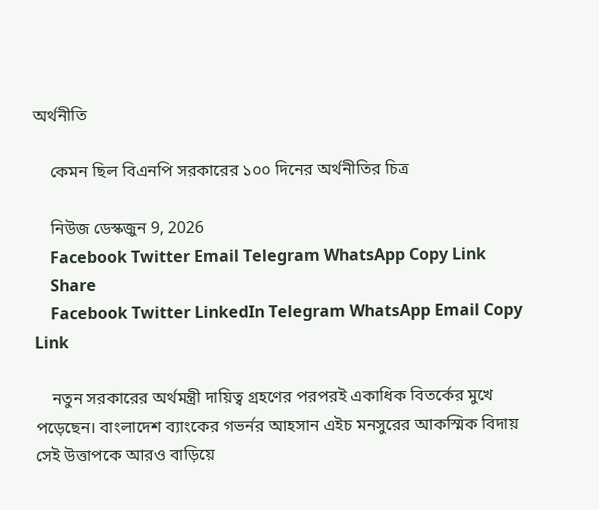অর্থনীতি

    কেমন ছিল বিএনপি সরকারের ১০০ দিনের অর্থনীতির চিত্র

    নিউজ ডেস্কজুন 9, 2026
    Facebook Twitter Email Telegram WhatsApp Copy Link
    Share
    Facebook Twitter LinkedIn Telegram WhatsApp Email Copy Link

    নতুন সরকারের অর্থমন্ত্রী দায়িত্ব গ্রহণের পরপরই একাধিক বিতর্কের মুখে পড়েছেন। বাংলাদেশ ব্যাংকের গভর্নর আহসান এইচ মনসুরের আকস্মিক বিদায় সেই উত্তাপকে আরও বাড়িয়ে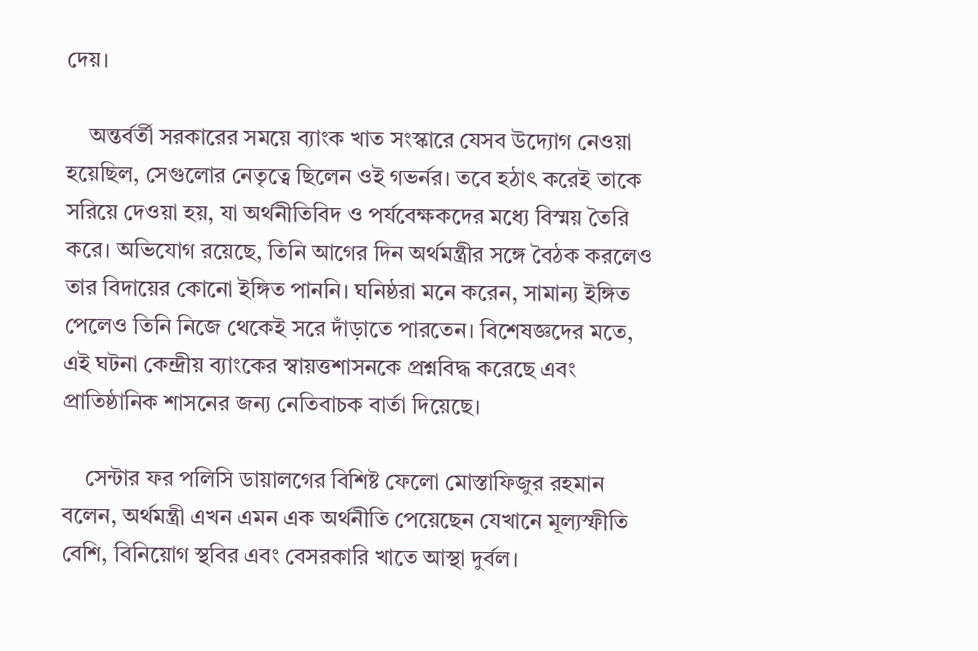দেয়।

    অন্তর্বর্তী সরকারের সময়ে ব্যাংক খাত সংস্কারে যেসব উদ্যোগ নেওয়া হয়েছিল, সেগুলোর নেতৃত্বে ছিলেন ওই গভর্নর। তবে হঠাৎ করেই তাকে সরিয়ে দেওয়া হয়, যা অর্থনীতিবিদ ও পর্যবেক্ষকদের মধ্যে বিস্ময় তৈরি করে। অভিযোগ রয়েছে, তিনি আগের দিন অর্থমন্ত্রীর সঙ্গে বৈঠক করলেও তার বিদায়ের কোনো ইঙ্গিত পাননি। ঘনিষ্ঠরা মনে করেন, সামান্য ইঙ্গিত পেলেও তিনি নিজে থেকেই সরে দাঁড়াতে পারতেন। বিশেষজ্ঞদের মতে, এই ঘটনা কেন্দ্রীয় ব্যাংকের স্বায়ত্তশাসনকে প্রশ্নবিদ্ধ করেছে এবং প্রাতিষ্ঠানিক শাসনের জন্য নেতিবাচক বার্তা দিয়েছে।

    সেন্টার ফর পলিসি ডায়ালগের বিশিষ্ট ফেলো মোস্তাফিজুর রহমান বলেন, অর্থমন্ত্রী এখন এমন এক অর্থনীতি পেয়েছেন যেখানে মূল্যস্ফীতি বেশি, বিনিয়োগ স্থবির এবং বেসরকারি খাতে আস্থা দুর্বল।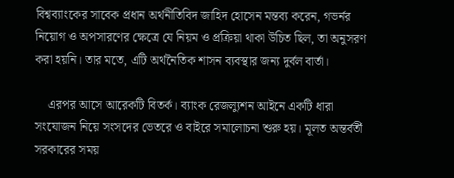বিশ্বব্যাংকের সাবেক প্রধান অর্থনীতিবিদ জাহিদ হোসেন মন্তব্য করেন, গভর্নর নিয়োগ ও অপসারণের ক্ষেত্রে যে নিয়ম ও প্রক্রিয়া থাকা উচিত ছিল, তা অনুসরণ করা হয়নি। তার মতে, এটি অর্থনৈতিক শাসন ব্যবস্থার জন্য দুর্বল বার্তা।

    এরপর আসে আরেকটি বিতর্ক। ব্যাংক রেজল্যুশন আইনে একটি ধারা সংযোজন নিয়ে সংসদের ভেতরে ও বাইরে সমালোচনা শুরু হয়। মূলত অন্তর্বর্তী সরকারের সময়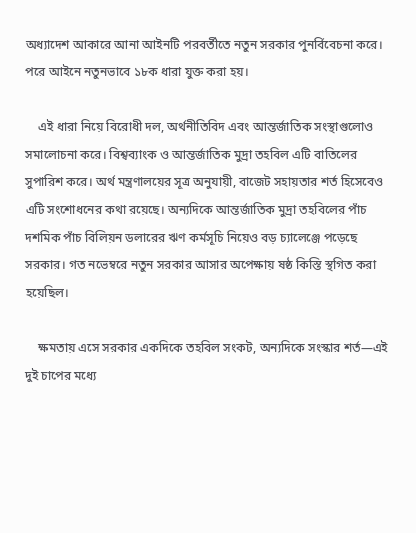অধ্যাদেশ আকারে আনা আইনটি পরবর্তীতে নতুন সরকার পুনর্বিবেচনা করে। পরে আইনে নতুনভাবে ১৮ক ধারা যুক্ত করা হয়।

    এই ধারা নিয়ে বিরোধী দল, অর্থনীতিবিদ এবং আন্তর্জাতিক সংস্থাগুলোও সমালোচনা করে। বিশ্বব্যাংক ও আন্তর্জাতিক মুদ্রা তহবিল এটি বাতিলের সুপারিশ করে। অর্থ মন্ত্রণালয়ের সূত্র অনুযায়ী, বাজেট সহায়তার শর্ত হিসেবেও এটি সংশোধনের কথা রয়েছে। অন্যদিকে আন্তর্জাতিক মুদ্রা তহবিলের পাঁচ দশমিক পাঁচ বিলিয়ন ডলারের ঋণ কর্মসূচি নিয়েও বড় চ্যালেঞ্জে পড়েছে সরকার। গত নভেম্বরে নতুন সরকার আসার অপেক্ষায় ষষ্ঠ কিস্তি স্থগিত করা হয়েছিল।

    ক্ষমতায় এসে সরকার একদিকে তহবিল সংকট, অন্যদিকে সংস্কার শর্ত—এই দুই চাপের মধ্যে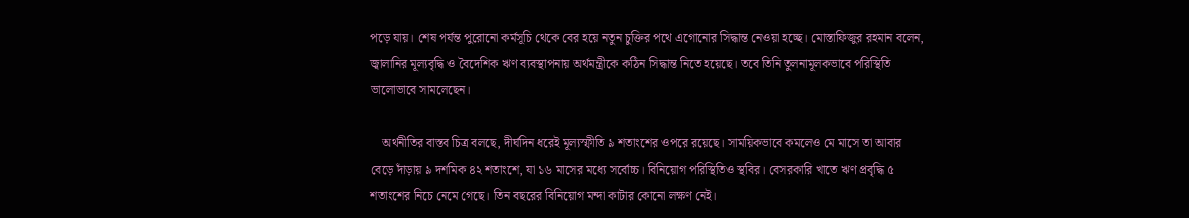পড়ে যায়। শেষ পর্যন্ত পুরোনো কর্মসূচি থেকে বের হয়ে নতুন চুক্তির পথে এগোনোর সিদ্ধান্ত নেওয়া হচ্ছে। মোস্তাফিজুর রহমান বলেন, জ্বালানির মূল্যবৃদ্ধি ও বৈদেশিক ঋণ ব্যবস্থাপনায় অর্থমন্ত্রীকে কঠিন সিদ্ধান্ত নিতে হয়েছে। তবে তিনি তুলনামূলকভাবে পরিস্থিতি ভালোভাবে সামলেছেন।

    অর্থনীতির বাস্তব চিত্র বলছে, দীর্ঘদিন ধরেই মূল্যস্ফীতি ৯ শতাংশের ওপরে রয়েছে। সাময়িকভাবে কমলেও মে মাসে তা আবার বেড়ে দাঁড়ায় ৯ দশমিক ৪২ শতাংশে, যা ১৬ মাসের মধ্যে সর্বোচ্চ। বিনিয়োগ পরিস্থিতিও স্থবির। বেসরকারি খাতে ঋণ প্রবৃদ্ধি ৫ শতাংশের নিচে নেমে গেছে। তিন বছরের বিনিয়োগ মন্দা কাটার কোনো লক্ষণ নেই।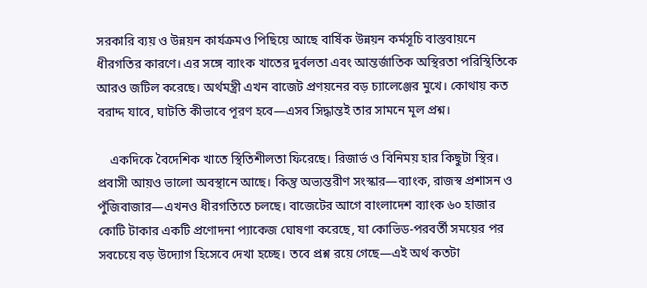সরকারি ব্যয় ও উন্নয়ন কার্যক্রমও পিছিয়ে আছে বার্ষিক উন্নয়ন কর্মসূচি বাস্তবায়নে ধীরগতির কারণে। এর সঙ্গে ব্যাংক খাতের দুর্বলতা এবং আন্তর্জাতিক অস্থিরতা পরিস্থিতিকে আরও জটিল করেছে। অর্থমন্ত্রী এখন বাজেট প্রণয়নের বড় চ্যালেঞ্জের মুখে। কোথায় কত বরাদ্দ যাবে, ঘাটতি কীভাবে পূরণ হবে—এসব সিদ্ধান্তই তার সামনে মূল প্রশ্ন।

    একদিকে বৈদেশিক খাতে স্থিতিশীলতা ফিরেছে। রিজার্ভ ও বিনিময় হার কিছুটা স্থির। প্রবাসী আয়ও ভালো অবস্থানে আছে। কিন্তু অভ্যন্তরীণ সংস্কার—ব্যাংক, রাজস্ব প্রশাসন ও পুঁজিবাজার—এখনও ধীরগতিতে চলছে। বাজেটের আগে বাংলাদেশ ব্যাংক ৬০ হাজার কোটি টাকার একটি প্রণোদনা প্যাকেজ ঘোষণা করেছে, যা কোভিড-পরবর্তী সময়ের পর সবচেয়ে বড় উদ্যোগ হিসেবে দেখা হচ্ছে। তবে প্রশ্ন রয়ে গেছে—এই অর্থ কতটা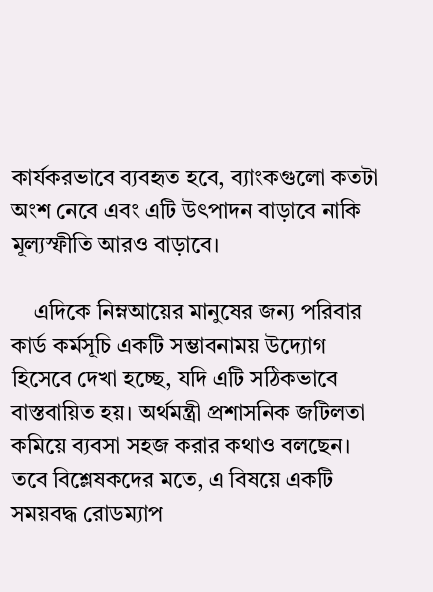কার্যকরভাবে ব্যবহৃত হবে, ব্যাংকগুলো কতটা অংশ নেবে এবং এটি উৎপাদন বাড়াবে নাকি মূল্যস্ফীতি আরও বাড়াবে।

    এদিকে নিম্নআয়ের মানুষের জন্য পরিবার কার্ড কর্মসূচি একটি সম্ভাবনাময় উদ্যোগ হিসেবে দেখা হচ্ছে, যদি এটি সঠিকভাবে বাস্তবায়িত হয়। অর্থমন্ত্রী প্রশাসনিক জটিলতা কমিয়ে ব্যবসা সহজ করার কথাও বলছেন। তবে বিশ্লেষকদের মতে, এ বিষয়ে একটি সময়বদ্ধ রোডম্যাপ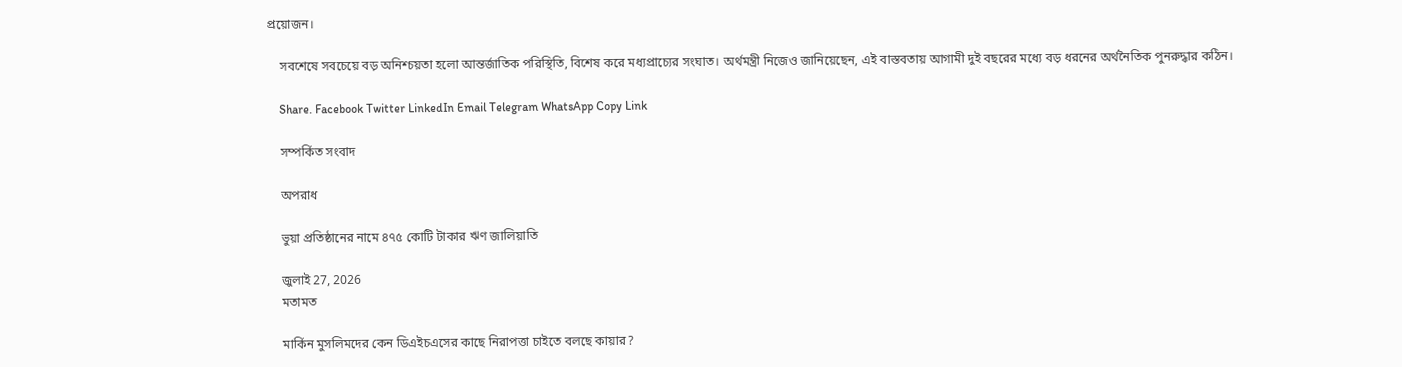প্রয়োজন।

    সবশেষে সবচেয়ে বড় অনিশ্চয়তা হলো আন্তর্জাতিক পরিস্থিতি, বিশেষ করে মধ্যপ্রাচ্যের সংঘাত। অর্থমন্ত্রী নিজেও জানিয়েছেন, এই বাস্তবতায় আগামী দুই বছরের মধ্যে বড় ধরনের অর্থনৈতিক পুনরুদ্ধার কঠিন।

    Share. Facebook Twitter LinkedIn Email Telegram WhatsApp Copy Link

    সম্পর্কিত সংবাদ

    অপরাধ

    ভুয়া প্রতিষ্ঠানের নামে ৪৭৫ কোটি টাকার ঋণ জালিয়াতি

    জুলাই 27, 2026
    মতামত

    মার্কিন মুসলিমদের কেন ডিএইচএসের কাছে নিরাপত্তা চাইতে বলছে কায়ার?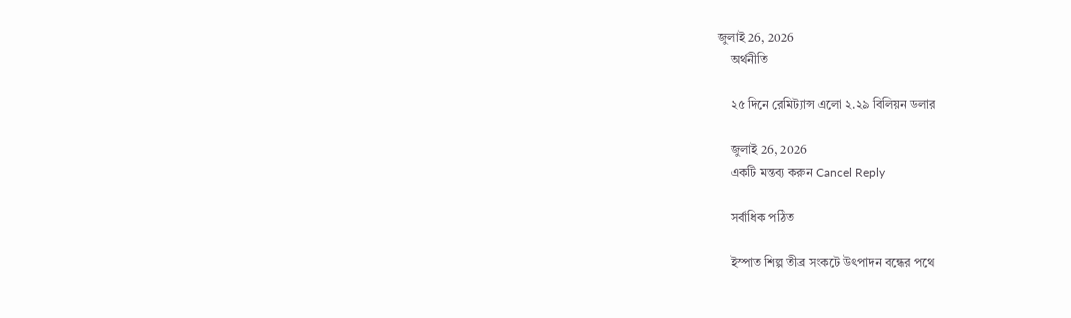জুলাই 26, 2026
    অর্থনীতি

    ২৫ দিনে রেমিট্যান্স এলো ২.২৯ বিলিয়ন ডলার

    জুলাই 26, 2026
    একটি মন্তব্য করুন Cancel Reply

    সর্বাধিক পঠিত

    ইস্পাত শিল্প তীব্র সংকটে উৎপাদন বন্ধের পথে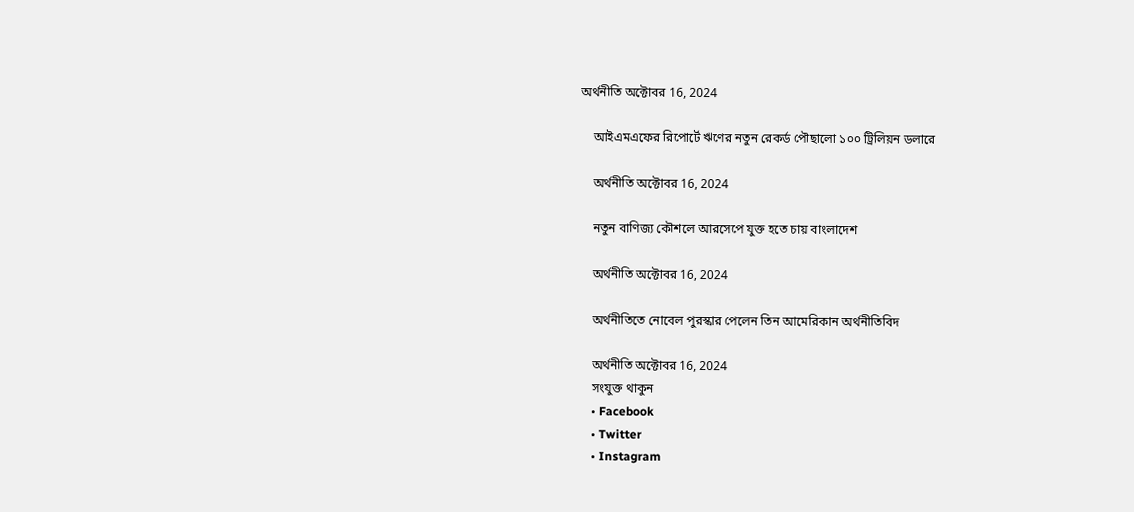অর্থনীতি অক্টোবর 16, 2024

    আইএমএফের রিপোর্টে ঋণের নতুন রেকর্ড পৌছালো ১০০ ট্রিলিয়ন ডলারে

    অর্থনীতি অক্টোবর 16, 2024

    নতুন বাণিজ্য কৌশলে আরসেপে যুক্ত হতে চায় বাংলাদেশ

    অর্থনীতি অক্টোবর 16, 2024

    অর্থনীতিতে নোবেল পুরস্কার পেলেন তিন আমেরিকান অর্থনীতিবিদ

    অর্থনীতি অক্টোবর 16, 2024
    সংযুক্ত থাকুন
    • Facebook
    • Twitter
    • Instagram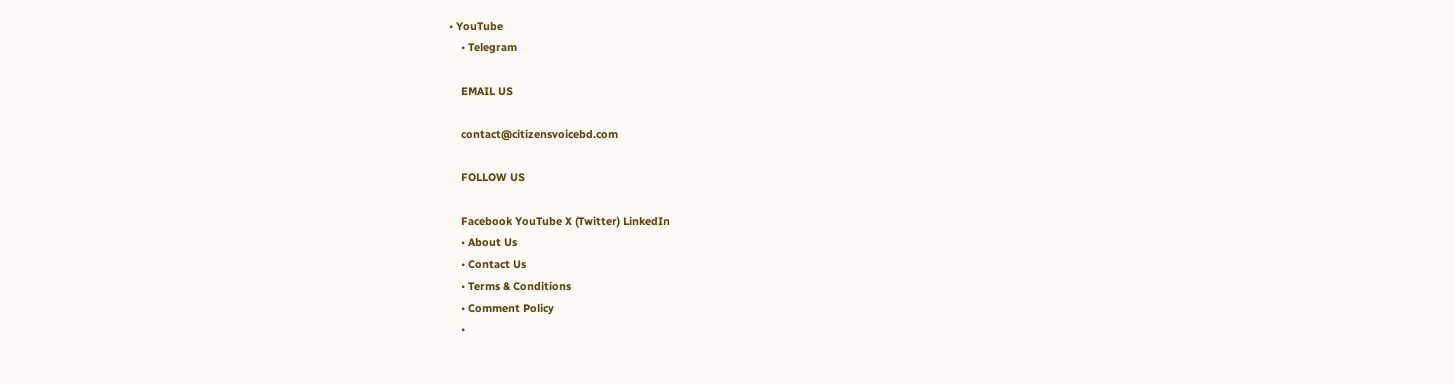• YouTube
    • Telegram

    EMAIL US

    contact@citizensvoicebd.com

    FOLLOW US

    Facebook YouTube X (Twitter) LinkedIn
    • About Us
    • Contact Us
    • Terms & Conditions
    • Comment Policy
    •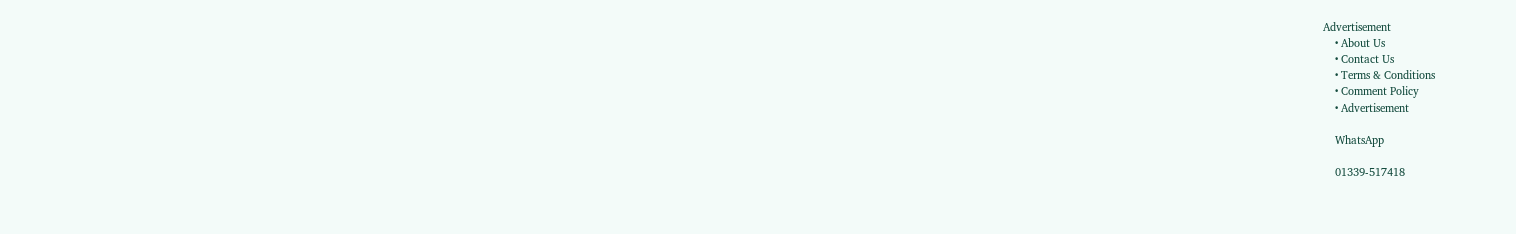Advertisement
    • About Us
    • Contact Us
    • Terms & Conditions
    • Comment Policy
    • Advertisement

    WhatsApp

    01339-517418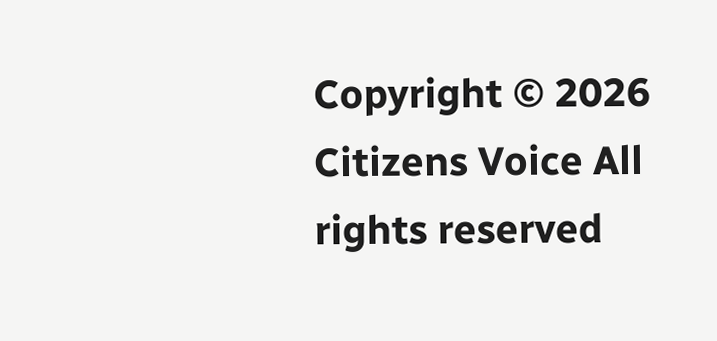Copyright © 2026 Citizens Voice All rights reserved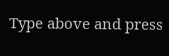Type above and press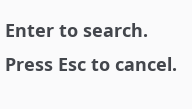Enter to search. Press Esc to cancel.